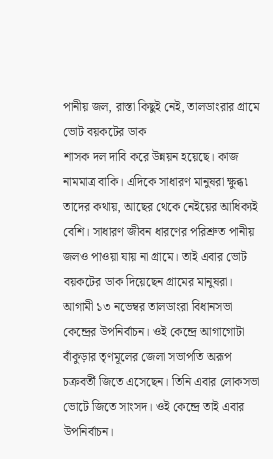পানীয় জল, রাস্তা কিছুই নেই, তালডাংরার গ্রামে ভোট বয়কটের ডাক
শাসক দল দাবি করে উন্নয়ন হয়েছে। কাজ নামমাত্র বাকি। এদিকে সাধারণ মানুষরা ক্ষুব্ধ৷ তাদের কথায়, আছের থেকে নেইয়ের আধিক্যই বেশি। সাধারণ জীবন ধারণের পরিশ্রুত পানীয় জলও পাওয়া যায় না গ্রামে। তাই এবার ভোট বয়কটের ডাক দিয়েছেন গ্রামের মানুষরা।
আগামী ১৩ নভেম্বর তালডাংরা বিধানসভা কেন্দ্রের উপনির্বাচন। ওই কেন্দ্রে আগাগোটা বাঁকুড়ার তৃণমূলের জেলা সভাপতি অরূপ চক্রবর্তী জিতে এসেছেন। তিনি এবার লোকসভা ভোটে জিতে সাংসদ। ওই কেন্দ্রে তাই এবার উপনির্বাচন।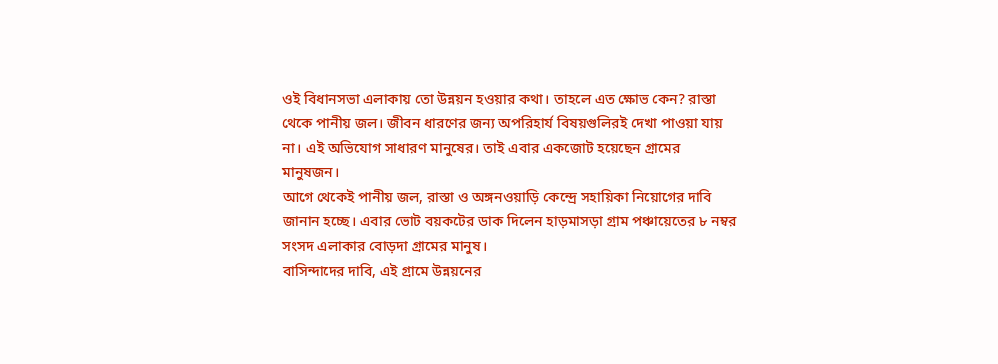ওই বিধানসভা এলাকায় তো উন্নয়ন হওয়ার কথা। তাহলে এত ক্ষোভ কেন? রাস্তা থেকে পানীয় জল। জীবন ধারণের জন্য অপরিহার্য বিষয়গুলিরই দেখা পাওয়া যায় না। এই অভিযোগ সাধারণ মানুষের। তাই এবার একজোট হয়েছেন গ্রামের মানুষজন।
আগে থেকেই পানীয় জল, রাস্তা ও অঙ্গনওয়াড়ি কেন্দ্রে সহায়িকা নিয়োগের দাবি জানান হচ্ছে। এবার ভোট বয়কটের ডাক দিলেন হাড়মাসড়া গ্রাম পঞ্চায়েতের ৮ নম্বর সংসদ এলাকার বোড়দা গ্রামের মানুষ।
বাসিন্দাদের দাবি, এই গ্রামে উন্নয়নের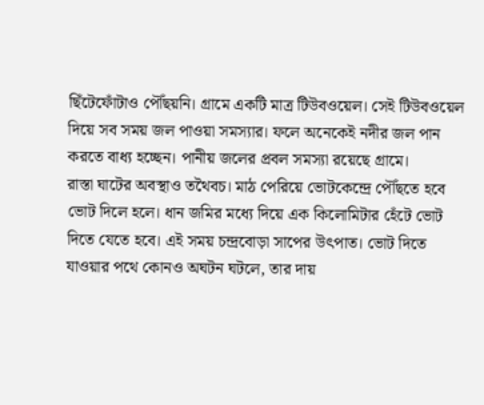ছিঁটেফোঁটাও পৌঁছয়নি। গ্রামে একটি মাত্র টিউবওয়েল। সেই টিউবওয়েল দিয়ে সব সময় জল পাওয়া সমস্যার। ফলে অনেকেই নদীর জল পান করতে বাধ্য হচ্ছেন। পানীয় জলের প্রবল সমস্যা রয়েছে গ্রামে।
রাস্তা ঘাটের অবস্থাও তথৈবচ। মাঠ পেরিয়ে ভোটকেন্দ্রে পৌঁছতে হবে ভোট দিলে হলে। ধান জমির মধ্যে দিয়ে এক কিলোমিটার হেঁটে ভোট দিতে যেতে হবে। এই সময় চন্দ্রবোড়া সাপের উৎপাত। ভোট দিতে যাওয়ার পথে কোনও অঘটন ঘটলে, তার দায়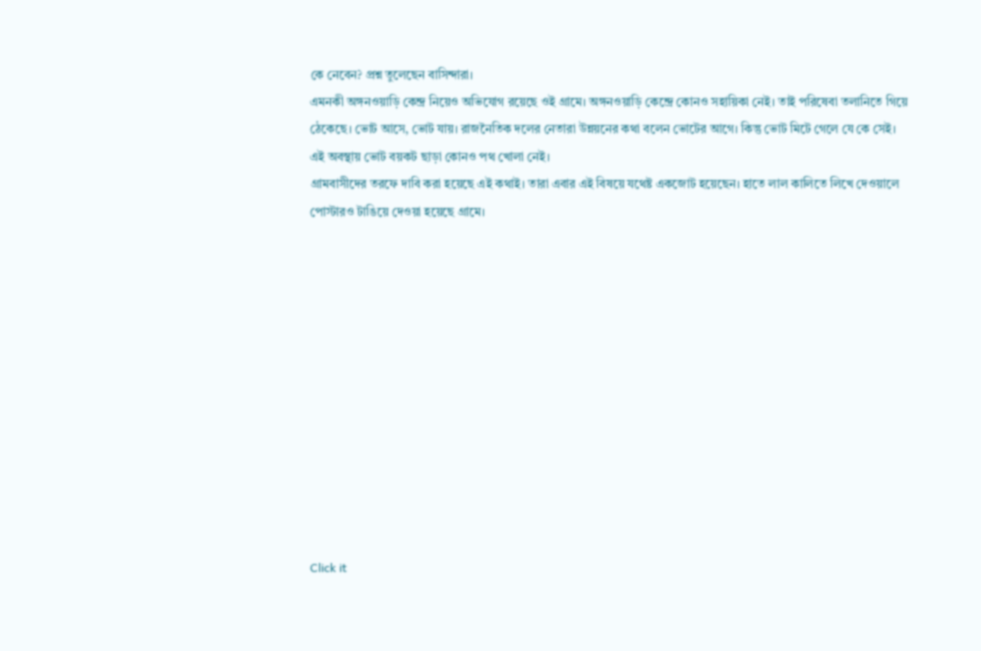কে নেবেন? প্রশ্ন তুলেছেন বাসিন্দারা।
এমনকী অঙ্গনওয়াড়ি কেন্দ্র নিয়েও অভিযোগ রয়েছে ওই গ্রামে। অঙ্গনওয়াড়ি কেন্দ্রে কোনও সহায়িকা নেই। তাই পরিষেবা তলানিতে গিয়ে ঠেকেছে। ভোট আসে, ভোট যায়। রাজনৈতিক দলের নেতারা উন্নয়নের কথা বলেন ভোটের আগে। কিন্তু ভোট মিটে গেলে যে কে সেই।
এই অবস্থায় ভোট বয়কট ছাড়া কোনও পথ খোলা নেই।
গ্রামবাসীদের তরফে দাবি করা হয়েছে এই কথাই। তারা এবার এই বিষয়ে যথেষ্ট একজোট হয়েছেন। হাতে লাল কালিতে লিখে দেওয়ালে পোস্টারও টাঙিয়ে দেওয়া হয়েছে গ্রামে।












Click it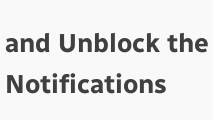and Unblock the Notifications